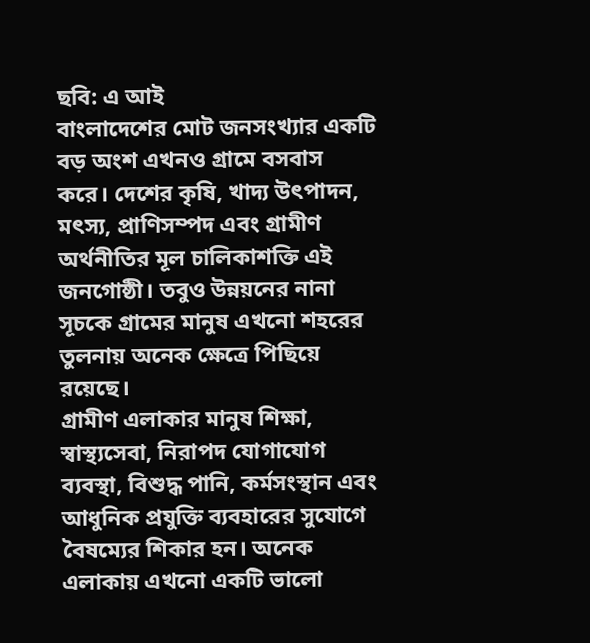ছবি: এ আই
বাংলাদেশের মোট জনসংখ্যার একটি বড় অংশ এখনও গ্রামে বসবাস করে। দেশের কৃষি, খাদ্য উৎপাদন, মৎস্য, প্রাণিসম্পদ এবং গ্রামীণ অর্থনীতির মূল চালিকাশক্তি এই জনগোষ্ঠী। তবুও উন্নয়নের নানা সূচকে গ্রামের মানুষ এখনো শহরের তুলনায় অনেক ক্ষেত্রে পিছিয়ে রয়েছে।
গ্রামীণ এলাকার মানুষ শিক্ষা, স্বাস্থ্যসেবা, নিরাপদ যোগাযোগ ব্যবস্থা, বিশুদ্ধ পানি, কর্মসংস্থান এবং আধুনিক প্রযুক্তি ব্যবহারের সুযোগে বৈষম্যের শিকার হন। অনেক এলাকায় এখনো একটি ভালো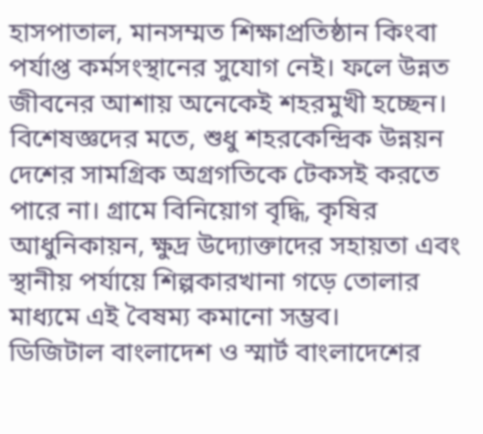হাসপাতাল, মানসম্মত শিক্ষাপ্রতিষ্ঠান কিংবা পর্যাপ্ত কর্মসংস্থানের সুযোগ নেই। ফলে উন্নত জীবনের আশায় অনেকেই শহরমুখী হচ্ছেন।
বিশেষজ্ঞদের মতে, শুধু শহরকেন্দ্রিক উন্নয়ন দেশের সামগ্রিক অগ্রগতিকে টেকসই করতে পারে না। গ্রামে বিনিয়োগ বৃদ্ধি, কৃষির আধুনিকায়ন, ক্ষুদ্র উদ্যোক্তাদের সহায়তা এবং স্থানীয় পর্যায়ে শিল্পকারখানা গড়ে তোলার মাধ্যমে এই বৈষম্য কমানো সম্ভব।
ডিজিটাল বাংলাদেশ ও স্মার্ট বাংলাদেশের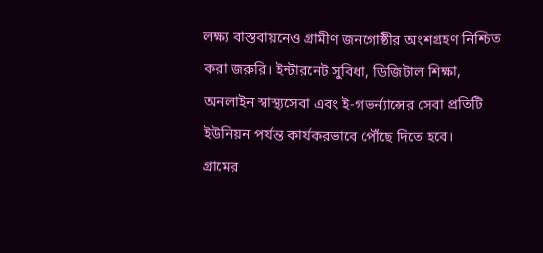লক্ষ্য বাস্তবায়নেও গ্রামীণ জনগোষ্ঠীর অংশগ্রহণ নিশ্চিত করা জরুরি। ইন্টারনেট সুবিধা, ডিজিটাল শিক্ষা, অনলাইন স্বাস্থ্যসেবা এবং ই-গভর্ন্যান্সের সেবা প্রতিটি ইউনিয়ন পর্যন্ত কার্যকরভাবে পৌঁছে দিতে হবে।
গ্রামের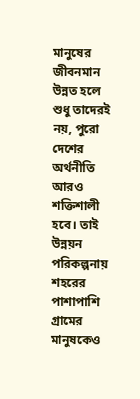মানুষের জীবনমান উন্নত হলে শুধু তাদেরই নয়, পুরো দেশের অর্থনীতি আরও শক্তিশালী হবে। তাই উন্নয়ন পরিকল্পনায় শহরের পাশাপাশি গ্রামের মানুষকেও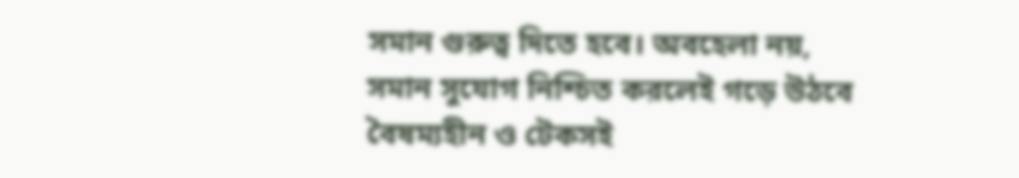সমান গুরুত্ব দিতে হবে। অবহেলা নয়, সমান সুযোগ নিশ্চিত করলেই গড়ে উঠবে বৈষম্যহীন ও টেকসই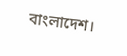বাংলাদেশ।